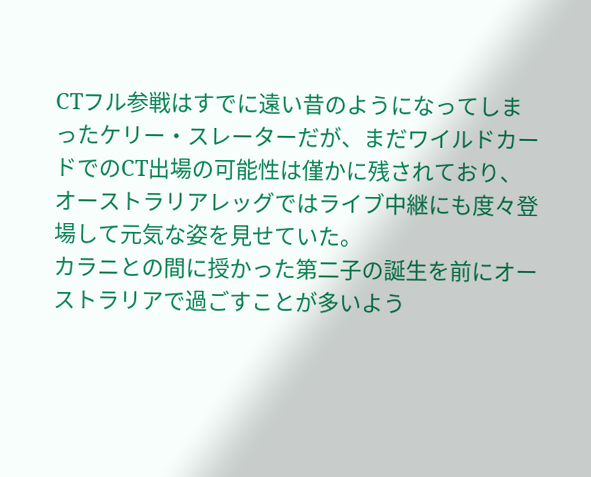CTフル参戦はすでに遠い昔のようになってしまったケリー・スレーターだが、まだワイルドカードでのCT出場の可能性は僅かに残されており、オーストラリアレッグではライブ中継にも度々登場して元気な姿を見せていた。
カラニとの間に授かった第二子の誕生を前にオーストラリアで過ごすことが多いよう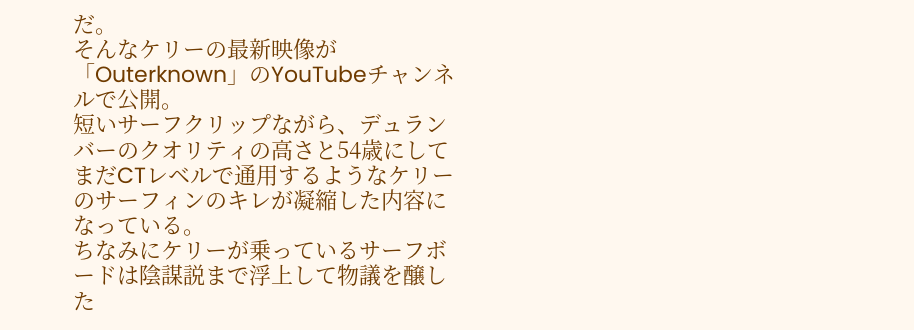だ。
そんなケリーの最新映像が「Outerknown」のYouTubeチャンネルで公開。
短いサーフクリップながら、デュランバーのクオリティの高さと54歳にしてまだCTレベルで通用するようなケリーのサーフィンのキレが凝縮した内容になっている。
ちなみにケリーが乗っているサーフボードは陰謀説まで浮上して物議を醸した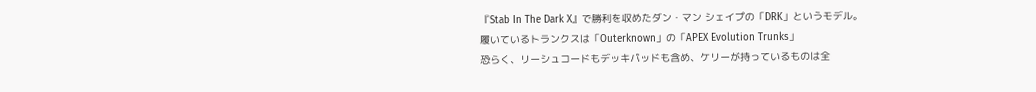『Stab In The Dark X』で勝利を収めたダン・マン シェイプの「DRK」というモデル。
履いているトランクスは「Outerknown」の「APEX Evolution Trunks」
恐らく、リーシュコードもデッキパッドも含め、ケリーが持っているものは全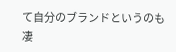て自分のブランドというのも凄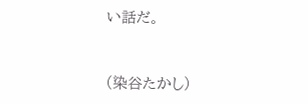い話だ。



(染谷たかし)